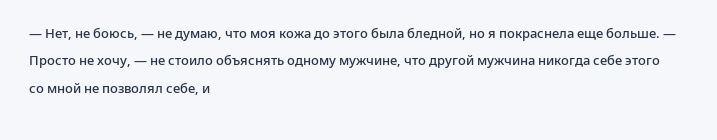— Нет, не боюсь, — не думаю, что моя кожа до этого была бледной, но я покраснела еще больше. — Просто не хочу, — не стоило объяснять одному мужчине, что другой мужчина никогда себе этого со мной не позволял себе, и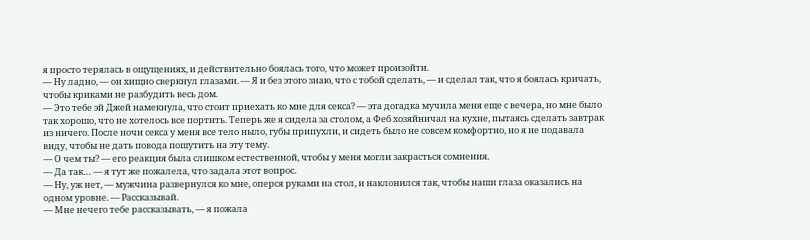я просто терялась в ощущениях, и действительно боялась того, что может произойти.
— Ну ладно, — он хищно сверкнул глазами. — Я и без этого знаю, что с тобой сделать, — и сделал так, что я боялась кричать, чтобы криками не разбудить весь дом.
— Это тебе эй Джей намекнула, что стоит приехать ко мне для секса? — эта догадка мучила меня еще с вечера, но мне было так хорошо, что не хотелось все портить. Теперь же я сидела за столом, а Феб хозяйничал на кухне, пытаясь сделать завтрак из ничего. После ночи секса у меня все тело ныло, губы припухли, и сидеть было не совсем комфортно, но я не подавала виду, чтобы не дать повода пошутить на эту тему.
— О чем ты? — его реакция была слишком естественной, чтобы у меня могли закрасться сомнения.
— Да так… — я тут же пожалела, что задала этот вопрос.
— Ну, уж нет, — мужчина развернулся ко мне, оперся руками на стол, и наклонился так, чтобы наши глаза оказались на одном уровне. — Рассказывай.
— Мне нечего тебе рассказывать, — я пожала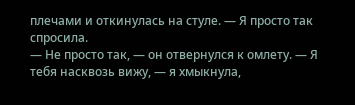плечами и откинулась на стуле. — Я просто так спросила.
— Не просто так, — он отвернулся к омлету. — Я тебя насквозь вижу, — я хмыкнула,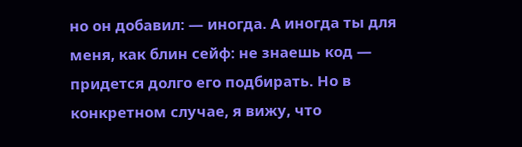но он добавил: — иногда. А иногда ты для меня, как блин сейф: не знаешь код — придется долго его подбирать. Но в конкретном случае, я вижу, что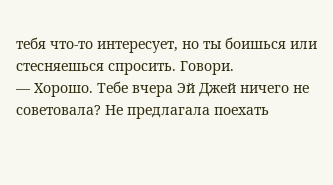тебя что-то интересует, но ты боишься или стесняешься спросить. Говори.
— Хорошо. Тебе вчера Эй Джей ничего не советовала? Не предлагала поехать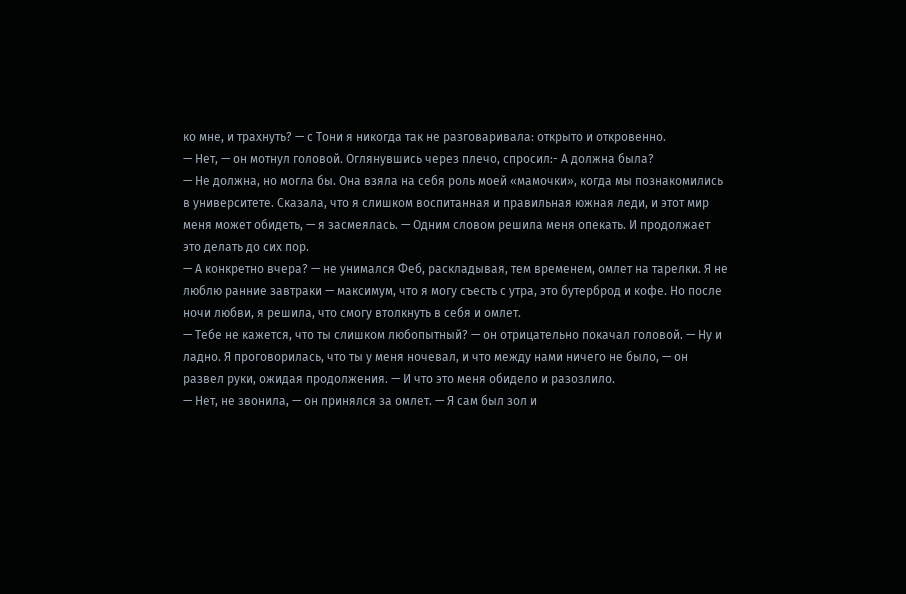ко мне, и трахнуть? — с Тони я никогда так не разговаривала: открыто и откровенно.
— Нет, — он мотнул головой. Оглянувшись через плечо, спросил:- А должна была?
— Не должна, но могла бы. Она взяла на себя роль моей «мамочки», когда мы познакомились в университете. Сказала, что я слишком воспитанная и правильная южная леди, и этот мир меня может обидеть, — я засмеялась. — Одним словом решила меня опекать. И продолжает это делать до сих пор.
— А конкретно вчера? — не унимался Феб, раскладывая, тем временем, омлет на тарелки. Я не люблю ранние завтраки — максимум, что я могу съесть с утра, это бутерброд и кофе. Но после ночи любви, я решила, что смогу втолкнуть в себя и омлет.
— Тебе не кажется, что ты слишком любопытный? — он отрицательно покачал головой. — Ну и ладно. Я проговорилась, что ты у меня ночевал, и что между нами ничего не было, — он развел руки, ожидая продолжения. — И что это меня обидело и разозлило.
— Нет, не звонила, — он принялся за омлет. — Я сам был зол и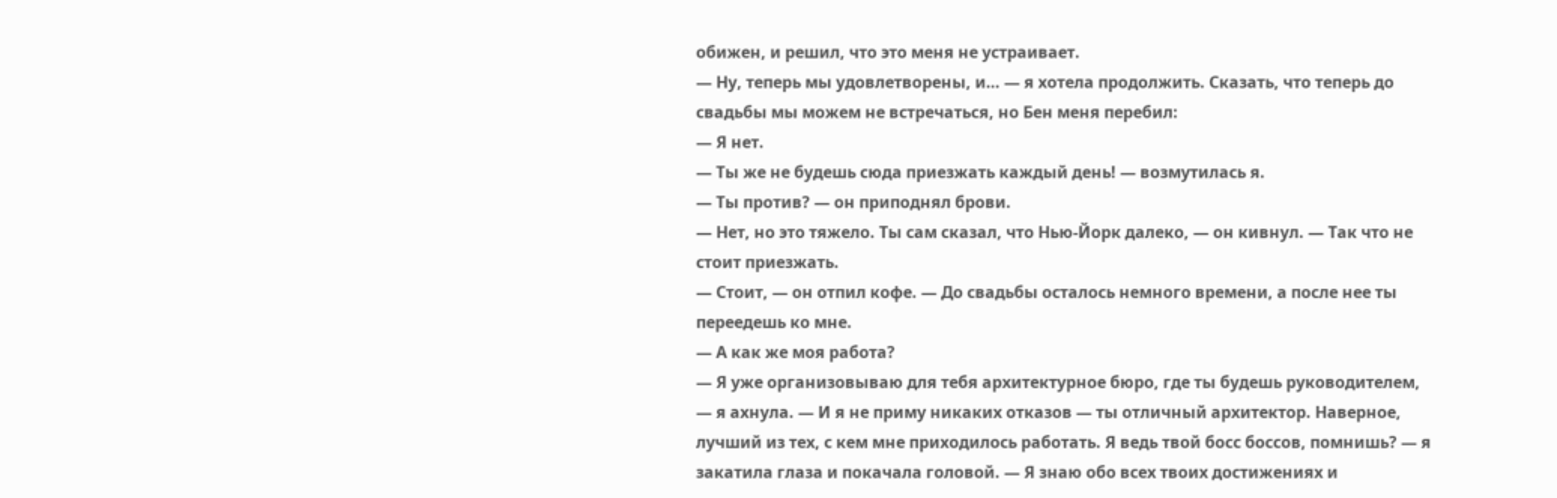обижен, и решил, что это меня не устраивает.
— Ну, теперь мы удовлетворены, и… — я хотела продолжить. Сказать, что теперь до свадьбы мы можем не встречаться, но Бен меня перебил:
— Я нет.
— Ты же не будешь сюда приезжать каждый день! — возмутилась я.
— Ты против? — он приподнял брови.
— Нет, но это тяжело. Ты сам сказал, что Нью-Йорк далеко, — он кивнул. — Так что не стоит приезжать.
— Стоит, — он отпил кофе. — До свадьбы осталось немного времени, а после нее ты переедешь ко мне.
— А как же моя работа?
— Я уже организовываю для тебя архитектурное бюро, где ты будешь руководителем, — я ахнула. — И я не приму никаких отказов — ты отличный архитектор. Наверное, лучший из тех, с кем мне приходилось работать. Я ведь твой босс боссов, помнишь? — я закатила глаза и покачала головой. — Я знаю обо всех твоих достижениях и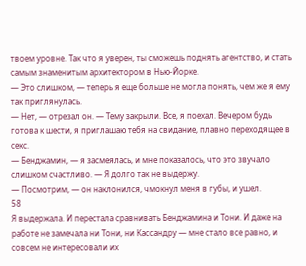твоем уровне. Так что я уверен, ты сможешь поднять агентство, и стать самым знаменитым архитектором в Нью-Йорке.
— Это слишком, — теперь я еще больше не могла понять, чем же я ему так приглянулась.
— Нет, — отрезал он. — Тему закрыли. Все, я поехал. Вечером будь готова к шести, я приглашаю тебя на свидание, плавно переходящее в секс.
— Бенджамин, — я засмеялась, и мне показалось, что это звучало слишком счастливо. — Я долго так не выдержу.
— Посмотрим, — он наклонился, чмокнул меня в губы, и ушел.
58
Я выдержала. И перестала сравнивать Бенджамина и Тони. И даже на работе не замечала ни Тони, ни Кассандру — мне стало все равно, и совсем не интересовали их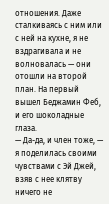отношения. Даже сталкиваясь с ним или с ней на кухне, я не вздрагивала и не волновалась — они отошли на второй план. На первый вышел Беджамин Феб, и его шоколадные глаза.
— Да-да, и член тоже, — я поделилась своими чувствами с Эй Джей, взяв с нее клятву ничего не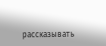рассказывать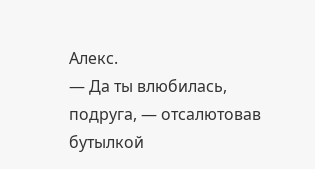Алекс.
— Да ты влюбилась, подруга, — отсалютовав бутылкой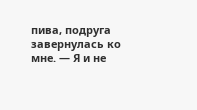пива, подруга завернулась ко мне. — Я и не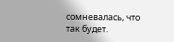сомневалась, что так будет.